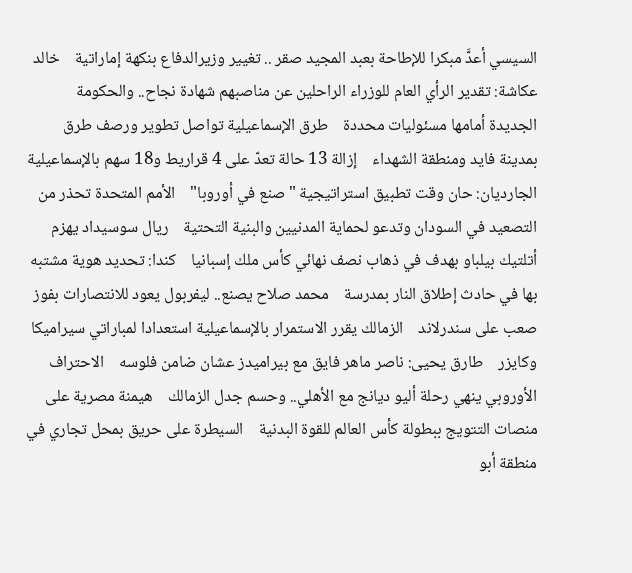السيسي أعدَّ مبكرا للإطاحة بعبد المجيد صقر .. تغيير وزيرالدفاع بنكهة إماراتية    خالد عكاشة: تقدير الرأي العام للوزراء الراحلين عن مناصبهم شهادة نجاح.. والحكومة الجديدة أمامها مسئوليات محددة    طرق الإسماعيلية تواصل تطوير ورصف طرق بمدينة فايد ومنطقة الشهداء    إزالة 13 حالة تعدّ على 4 قراريط و18 سهم بالإسماعيلية    الجارديان: حان وقت تطبيق استراتيجية "صنع في أوروبا"    الأمم المتحدة تحذر من التصعيد في السودان وتدعو لحماية المدنيين والبنية التحتية    ريال سوسيداد يهزم أتلتيك بيلباو بهدف في ذهاب نصف نهائي كأس ملك إسبانيا    كندا: تحديد هوية مشتبه بها في حادث إطلاق النار بمدرسة    محمد صلاح يصنع.. ليفربول يعود للانتصارات بفوز صعب على سندرلاند    الزمالك يقرر الاستمرار بالإسماعيلية استعدادا لمباراتي سيراميكا وكايزر    طارق يحيى: ناصر ماهر فايق مع بيراميدز عشان ضامن فلوسه    الاحتراف الأوروبي ينهي رحلة أليو ديانج مع الأهلي.. وحسم جدل الزمالك    هيمنة مصرية على منصات التتويج ببطولة كأس العالم للقوة البدنية    السيطرة على حريق بمحل تجاري في منطقة أبو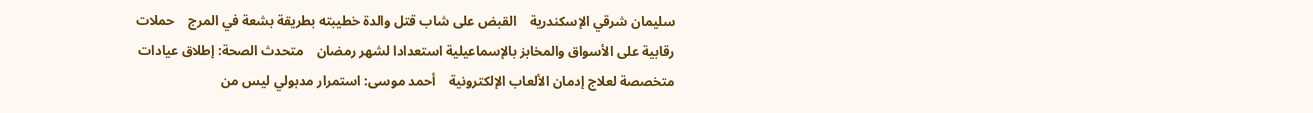سليمان شرقي الإسكندرية    القبض على شاب قتل والدة خطيبته بطريقة بشعة في المرج    حملات رقابية على الأسواق والمخابز بالإسماعيلية استعدادا لشهر رمضان    متحدث الصحة: إطلاق عيادات متخصصة لعلاج إدمان الألعاب الإلكترونية    أحمد موسى: استمرار مدبولي ليس من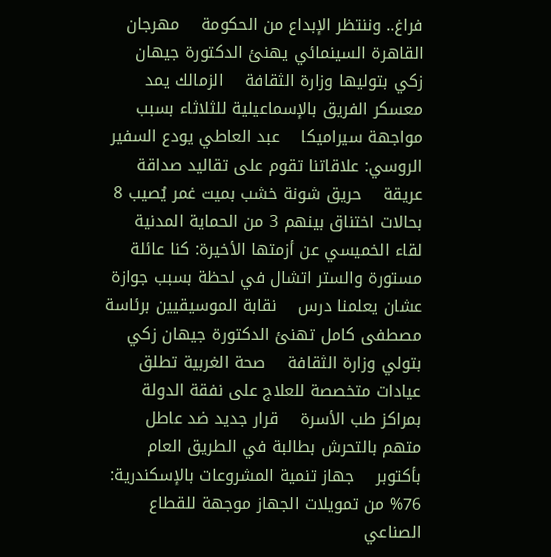فراغ.. وننتظر الإبداع من الحكومة    مهرجان القاهرة السينمائي يهنئ الدكتورة جيهان زكي بتوليها وزارة الثقافة    الزمالك يمد معسكر الفريق بالإسماعيلية للثلاثاء بسبب مواجهة سيراميكا    عبد العاطي يودع السفير الروسي: علاقاتنا تقوم على تقاليد صداقة عريقة    حريق شونة خشب بميت غمر يُصيب 8 بحالات اختناق بينهم 3 من الحماية المدنية    لقاء الخميسي عن أزمتها الأخيرة: كنا عائلة مستورة والستر اتشال في لحظة بسبب جوازة عشان يعلمنا درس    نقابة الموسيقيين برئاسة مصطفى كامل تهنئ الدكتورة جيهان زكي بتولي وزارة الثقافة    صحة الغربية تطلق عيادات متخصصة للعلاج على نفقة الدولة بمراكز طب الأسرة    قرار جديد ضد عاطل متهم بالتحرش بطالبة في الطريق العام بأكتوبر    جهاز تنمية المشروعات بالإسكندرية: 76% من تمويلات الجهاز موجهة للقطاع الصناعي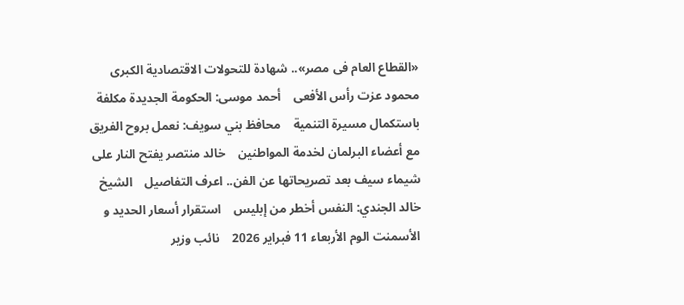«القطاع العام فى مصر».. شهادة للتحولات الاقتصادية الكبرى    محمود عزت رأس الأفعى    أحمد موسى: الحكومة الجديدة مكلفة باستكمال مسيرة التنمية    محافظ بني سويف: نعمل بروح الفريق مع أعضاء البرلمان لخدمة المواطنين    خالد منتصر يفتح النار على شيماء سيف بعد تصريحاتها عن الفن.. اعرف التفاصيل    الشيخ خالد الجندي: النفس أخطر من إبليس    استقرار أسعار الحديد و الأسمنت الوم الأربعاء 11 فبراير 2026    نائب وزير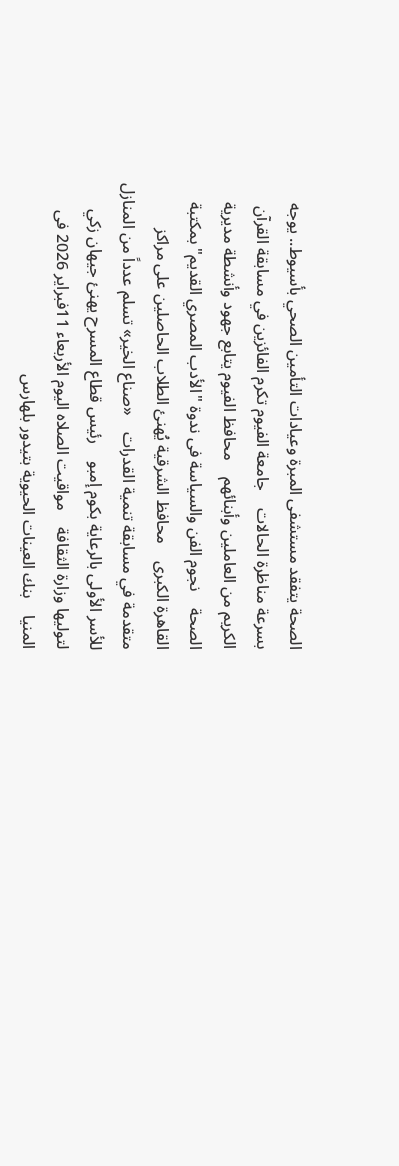الصحة يتفقد مستشفى المبرة وعيادات التأمين الصحي بأسيوط.. يوجه بسرعة مناظرة الحالات    جامعة الفيوم تكرم الفائزين في مسابقة القرآن الكريم من العاملين وأبنائهم    محافظ الفيوم يتابع جهود وأنشطة مديرية الصحة    نجوم الفن والسياسة فى ندوة "الأدب المصري القديم" بمكتبة القاهرة الكبرى    محافظ الشرقية يُهنئ الطلاب الحاصلين على مراكز متقدمة في مسابقة تنمية القدرات    «صناع الخير» تسلم عدداً من المنازل للأسر الأولى بالرعاية بكوم إمبو    رئيس قطاع المسرح يهنئ جيهان زكي لتوليها وزارة الثقافة    مواقيت الصلاه اليوم الأربعاء 11فبراير 2026 فى المنيا    بنك العينات الحيوية بتيدور بلهارس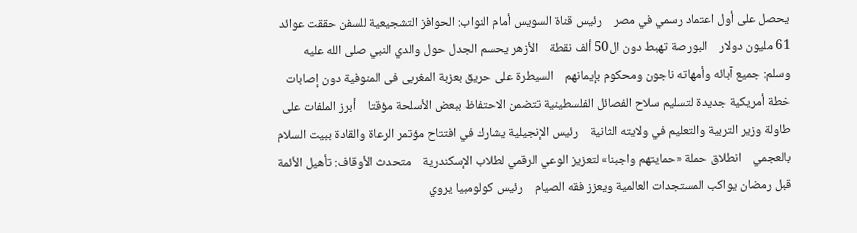يحصل على أول اعتماد رسمي في مصر    رئيس قناة السويس أمام النواب: الحوافز التشجيعية للسفن حققت عوائد 61 مليون دولار    البورصة تهبط دون ال50 ألف نقطة    الأزهر يحسم الجدل حول والدي النبي صلى الله عليه وسلم: جميع آبائه وأمهاته ناجون ومحكوم بإيمانهم    السيطرة على حريق بعزبة المغربى فى المنوفية دون إصابات    خطة أمريكية جديدة لتسليم سلاح الفصائل الفلسطينية تتضمن الاحتفاظ ببعض الأسلحة مؤقتا    أبرز الملفات على طاولة وزير التربية والتعليم في ولايته الثانية    رئيس الإنجيلية يشارك في افتتاح مؤتمر الرعاة والقادة ببيت السلام بالعجمي    انطلاق حملة «حمايتهم واجبنا» لتعزيز الوعي الرقمي لطلاب الإسكندرية    متحدث الأوقاف: تأهيل الأئمة قبل رمضان يواكب المستجدات العالمية ويعزز فقه الصيام    رئيس كولومبيا يروي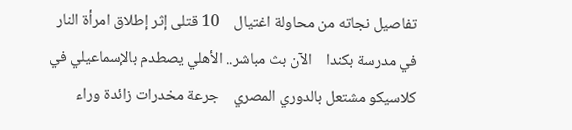تفاصيل نجاته من محاولة اغتيال    10 قتلى إثر إطلاق امرأة النار في مدرسة بكندا    الآن بث مباشر.. الأهلي يصطدم بالإسماعيلي في كلاسيكو مشتعل بالدوري المصري    جرعة مخدرات زائدة وراء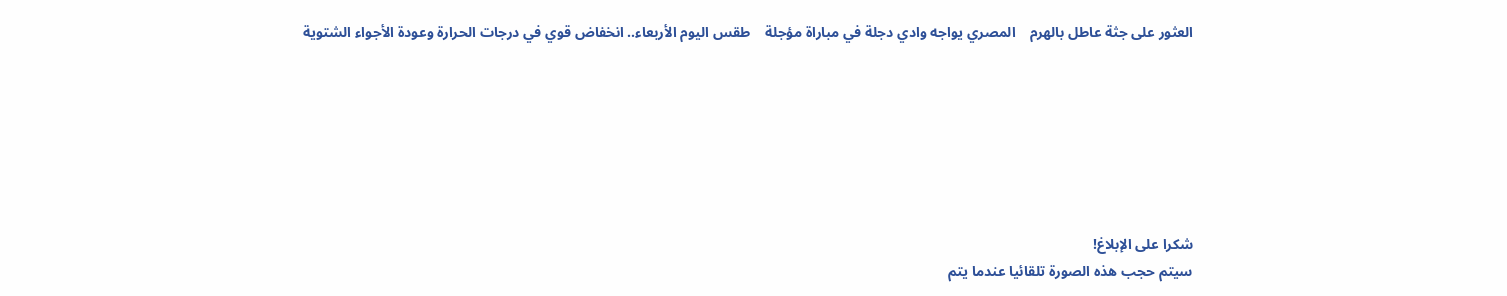العثور على جثة عاطل بالهرم    المصري يواجه وادي دجلة في مباراة مؤجلة    طقس اليوم الأربعاء.. انخفاض قوي في درجات الحرارة وعودة الأجواء الشتوية







شكرا على الإبلاغ!
سيتم حجب هذه الصورة تلقائيا عندما يتم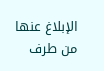الإبلاغ عنها من طرف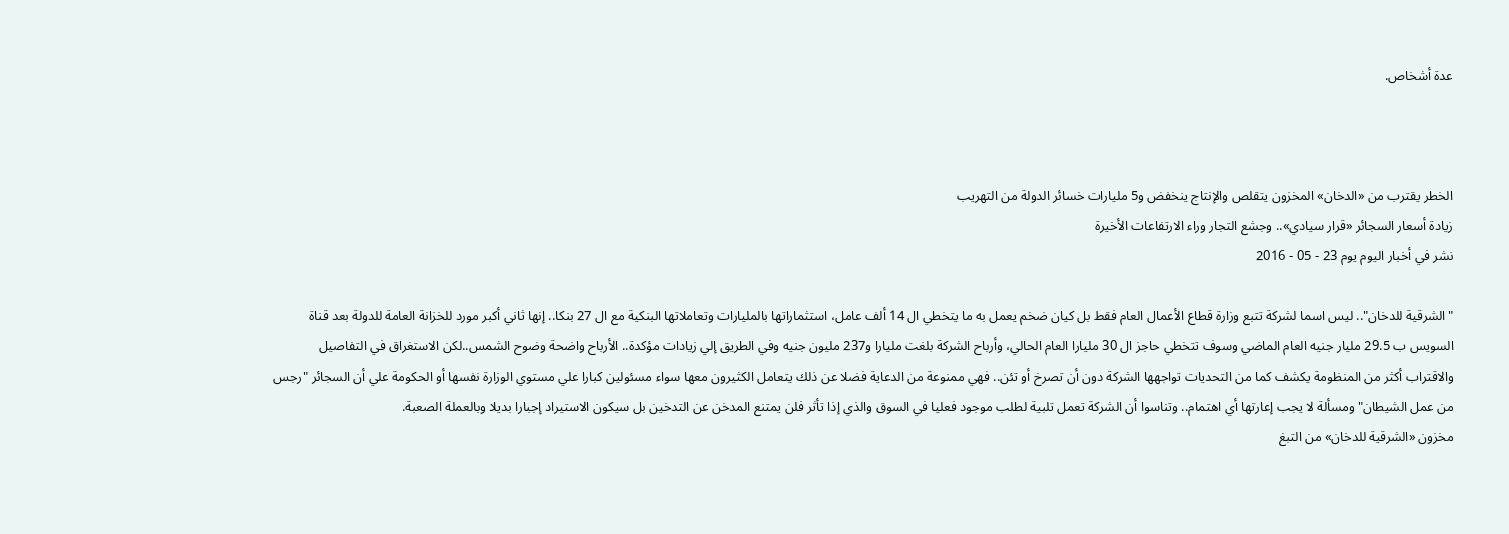عدة أشخاص.



الخطر يقترب من «الدخان» المخزون يتقلص والإنتاج ينخفض و5 مليارات خسائر الدولة من التهريب
زيادة أسعار السجائر «قرار سيادي».. وجشع التجار وراء الارتفاعات الأخيرة
نشر في أخبار اليوم يوم 23 - 05 - 2016

"الشرقية للدخان".. ليس اسما لشركة تتبع وزارة قطاع الأعمال العام فقط بل كيان ضخم يعمل به ما يتخطي ال 14 ألف عامل، استثماراتها بالمليارات وتعاملاتها البنكية مع ال 27 بنكا.. إنها ثاني أكبر مورد للخزانة العامة للدولة بعد قناة السويس ب 29.5 مليار جنيه العام الماضي وسوف تتخطي حاجز ال 30 مليارا العام الحالي، وأرباح الشركة بلغت مليارا و237 مليون جنيه وفي الطريق إلي زيادات مؤكدة.. الأرباح واضحة وضوح الشمس..لكن الاستغراق في التفاصيل والاقتراب أكثر من المنظومة يكشف كما من التحديات تواجهها الشركة دون أن تصرخ أو تئن.. فهي ممنوعة من الدعاية فضلا عن ذلك يتعامل الكثيرون معها سواء مسئولين كبارا علي مستوي الوزارة نفسها أو الحكومة علي أن السجائر "رجس من عمل الشيطان" ومسألة لا يجب إعارتها أي اهتمام.. وتناسوا أن الشركة تعمل تلبية لطلب موجود فعليا في السوق والذي إذا تأثر فلن يمتنع المدخن عن التدخين بل سيكون الاستيراد إجبارا بديلا وبالعملة الصعبة.
مخزون «الشرقية للدخان» من التبغ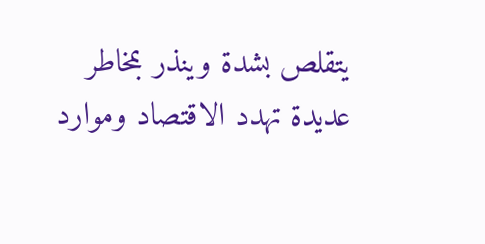يتقلص بشدة وينذر بمخاطر عديدة تهدد الاقتصاد وموارد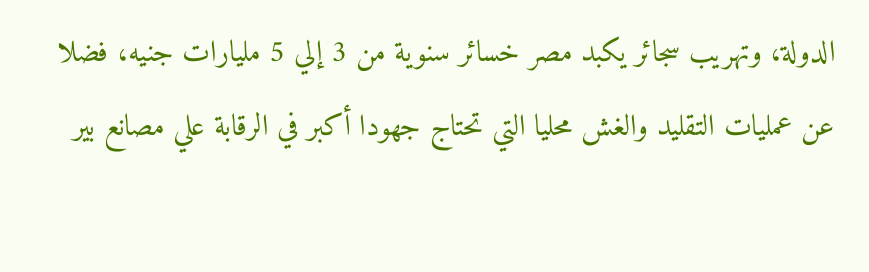الدولة، وتهريب سجائر يكبد مصر خسائر سنوية من 3 إلي 5 مليارات جنيه، فضلا عن عمليات التقليد والغش محليا التي تحتاج جهودا أكبر في الرقابة علي مصانع بير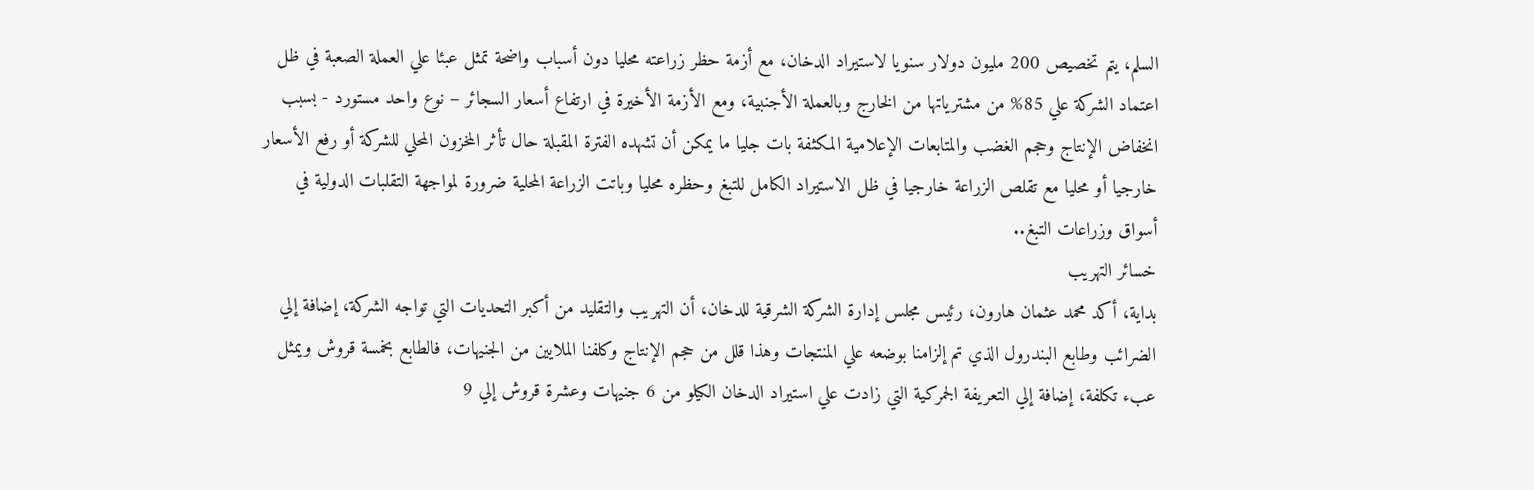السلم، يتم تخصيص 200 مليون دولار سنويا لاستيراد الدخان، مع أزمة حظر زراعته محليا دون أسباب واضحة تمثل عبئا علي العملة الصعبة في ظل اعتماد الشركة علي 85% من مشترياتها من الخارج وبالعملة الأجنبية، ومع الأزمة الأخيرة في ارتفاع أسعار السجائر – نوع واحد مستورد - بسبب انخفاض الإنتاج وحجم الغضب والمتابعات الإعلامية المكثفة بات جليا ما يمكن أن تشهده الفترة المقبلة حال تأثر المخزون المحلي للشركة أو رفع الأسعار خارجيا أو محليا مع تقلص الزراعة خارجيا في ظل الاستيراد الكامل للتبغ وحظره محليا وباتت الزراعة المحلية ضرورة لمواجهة التقلبات الدولية في أسواق وزراعات التبغ..
خسائر التهريب
بداية، أكد محمد عثمان هارون، رئيس مجلس إدارة الشركة الشرقية للدخان، أن التهريب والتقليد من أكبر التحديات التي تواجه الشركة، إضافة إلي الضرائب وطابع البندرول الذي تم إلزامنا بوضعه علي المنتجات وهذا قلل من حجم الإنتاج وكلفنا الملايين من الجنيهات، فالطابع بخمسة قروش ويمثل عبء تكلفة، إضافة إلي التعريفة الجمركية التي زادت علي استيراد الدخان الكيلو من 6 جنيهات وعشرة قروش إلي 9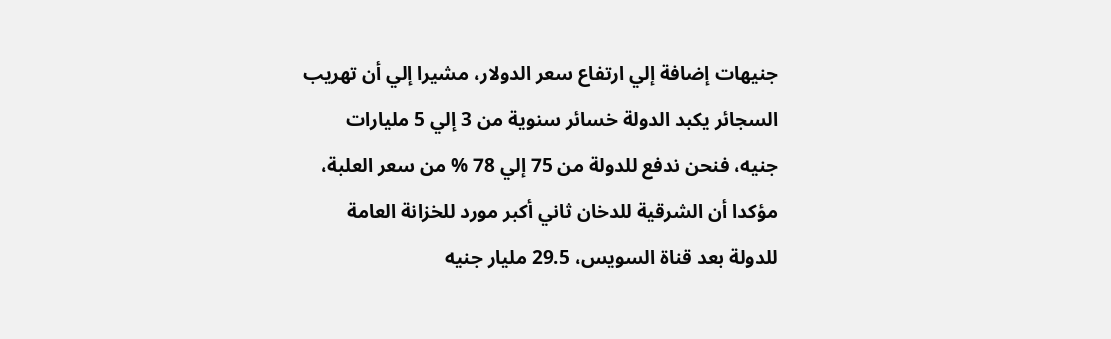جنيهات إضافة إلي ارتفاع سعر الدولار، مشيرا إلي أن تهريب السجائر يكبد الدولة خسائر سنوية من 3 إلي 5 مليارات جنيه، فنحن ندفع للدولة من 75 إلي 78 % من سعر العلبة، مؤكدا أن الشرقية للدخان ثاني أكبر مورد للخزانة العامة للدولة بعد قناة السويس، 29.5 مليار جنيه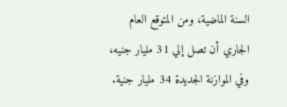السنة الماضية، ومن المتوقع العام الجاري أن تصل إلي 31 مليار جنيه، وفي الموازنة الجديدة 34 مليار جنية.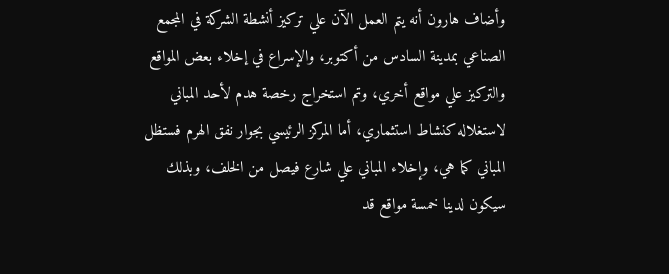وأضاف هارون أنه يتم العمل الآن علي تركيز أنشطة الشركة في المجمع الصناعي بمدينة السادس من أكتوبر، والإسراع في إخلاء بعض المواقع والتركيز علي مواقع أخري، وتم استخراج رخصة هدم لأحد المباني لاستغلاله كنشاط استثماري، أما المركز الرئيسي بجوار نفق الهرم فستظل المباني كما هي، وإخلاء المباني علي شارع فيصل من الخلف، وبذلك سيكون لدينا خمسة مواقع قد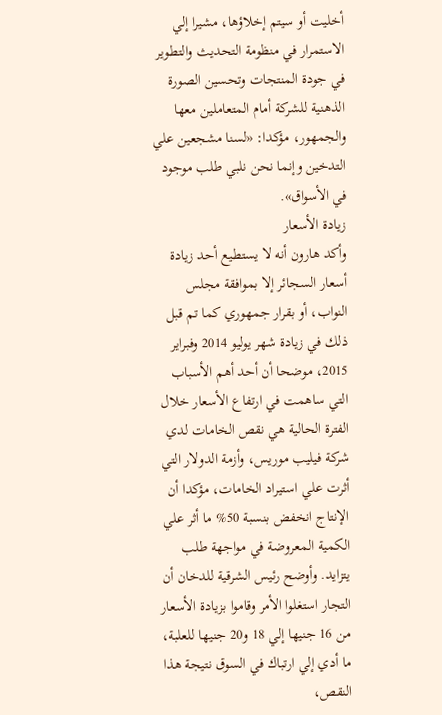أخليت أو سيتم إخلاؤها، مشيرا إلي الاستمرار في منظومة التحديث والتطوير في جودة المنتجات وتحسين الصورة الذهنية للشركة أمام المتعاملين معها والجمهور، مؤكدا: «لسنا مشجعين علي التدخين وإنما نحن نلبي طلب موجود في الأسواق».
زيادة الأسعار
وأكد هارون أنه لا يستطيع أحد زيادة أسعار السجائر إلا بموافقة مجلس النواب، أو بقرار جمهوري كما تم قبل ذلك في زيادة شهر يوليو 2014 وفبراير 2015، موضحا أن أحد أهم الأسباب التي ساهمت في ارتفاع الأسعار خلال الفترة الحالية هي نقص الخامات لدي شركة فيليب موريس، وأزمة الدولار التي أثرت علي استيراد الخامات، مؤكدا أن الإنتاج انخفض بنسبة 50% ما أثر علي الكمية المعروضة في مواجهة طلب يتزايد. وأوضح رئيس الشرقية للدخان أن التجار استغلوا الأمر وقاموا بزيادة الأسعار من 16 جنيها إلي 18 و20 جنيها للعلبة، ما أدي إلي ارتباك في السوق نتيجة هذا النقص،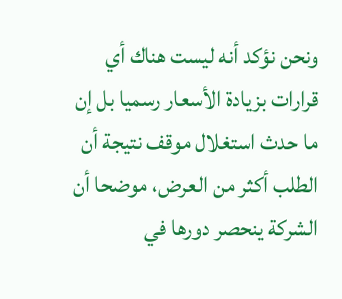ونحن نؤكد أنه ليست هناك أي قرارات بزيادة الأسعار رسميا بل إن ما حدث استغلال موقف نتيجة أن الطلب أكثر من العرض، موضحا أن الشركة ينحصر دورها في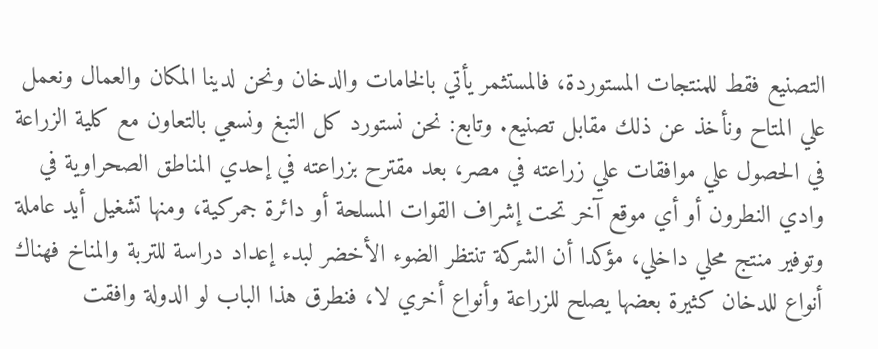التصنيع فقط للمنتجات المستوردة، فالمستثمر يأتي بالخامات والدخان ونحن لدينا المكان والعمال ونعمل علي المتاح ونأخذ عن ذلك مقابل تصنيع. وتابع: نحن نستورد كل التبغ ونسعي بالتعاون مع كلية الزراعة في الحصول علي موافقات علي زراعته في مصر، بعد مقترح بزراعته في إحدي المناطق الصحراوية في وادي النطرون أو أي موقع آخر تحت إشراف القوات المسلحة أو دائرة جمركية، ومنها تشغيل أيد عاملة وتوفير منتج محلي داخلي، مؤكدا أن الشركة تنتظر الضوء الأخضر لبدء إعداد دراسة للتربة والمناخ فهناك أنواع للدخان كثيرة بعضها يصلح للزراعة وأنواع أخري لا، فنطرق هذا الباب لو الدولة وافقت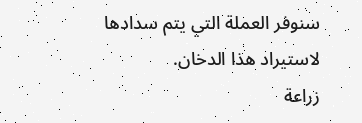سنوفر العملة التي يتم سدادها لاستيراد هذا الدخان.
زراعة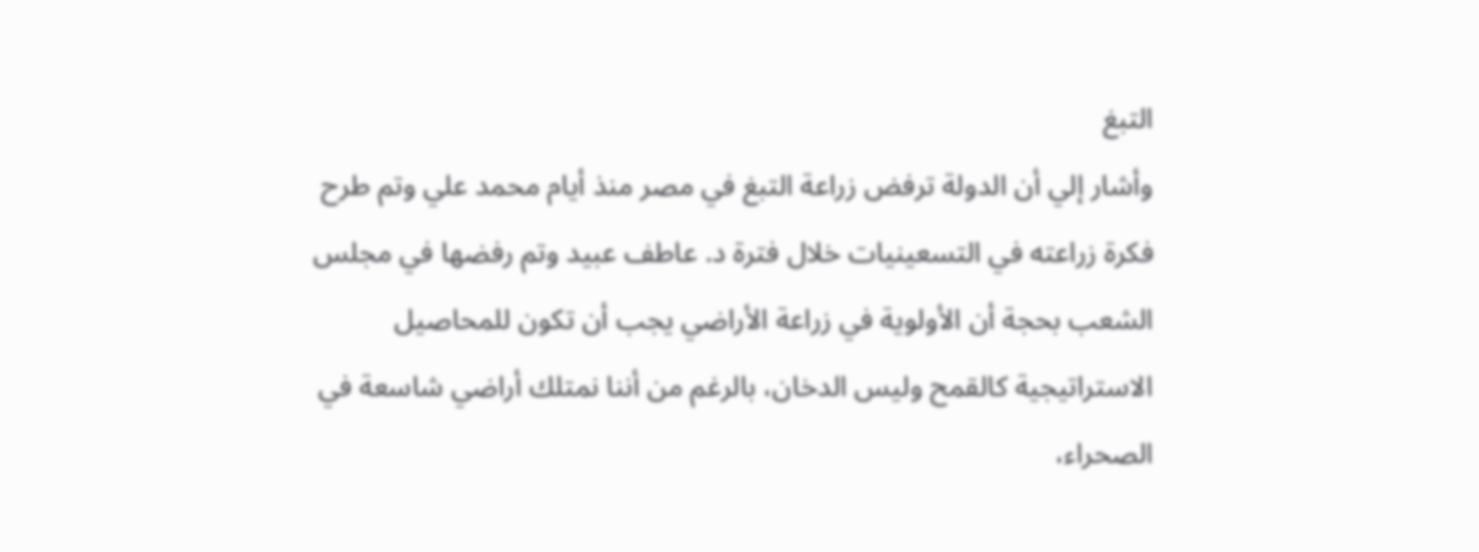التبغ
وأشار إلي أن الدولة ترفض زراعة التبغ في مصر منذ أيام محمد علي وتم طرح فكرة زراعته في التسعينيات خلال فترة د. عاطف عبيد وتم رفضها في مجلس الشعب بحجة أن الأولوية في زراعة الأراضي يجب أن تكون للمحاصيل الاستراتيجية كالقمح وليس الدخان، بالرغم من أننا نمتلك أراضي شاسعة في الصحراء،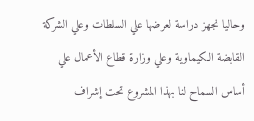وحاليا نجهز دراسة لعرضها علي السلطات وعلي الشركة القابضة الكيماوية وعلي وزارة قطاع الأعمال علي أساس السماح لنا بهذا المشروع تحت إشراف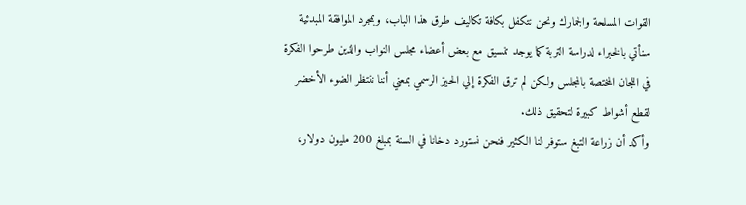القوات المسلحة والجمارك ونحن نتكفل بكافة تكاليف طرق هذا الباب، وبمجرد الموافقة المبدئية سنأتي بالخبراء لدراسة التربة كما يوجد تنسيق مع بعض أعضاء مجلس النواب والذين طرحوا الفكرة في اللجان المختصة بالمجلس ولكن لم ترق الفكرة إلي الحيز الرسمي بمعني أننا ننتظر الضوء الأخضر لقطع أشواط كبيرة لتحقيق ذلك.
وأكد أن زراعة التبغ ستوفر لنا الكثير فنحن نستورد دخانا في السنة بمبلغ 200 مليون دولار،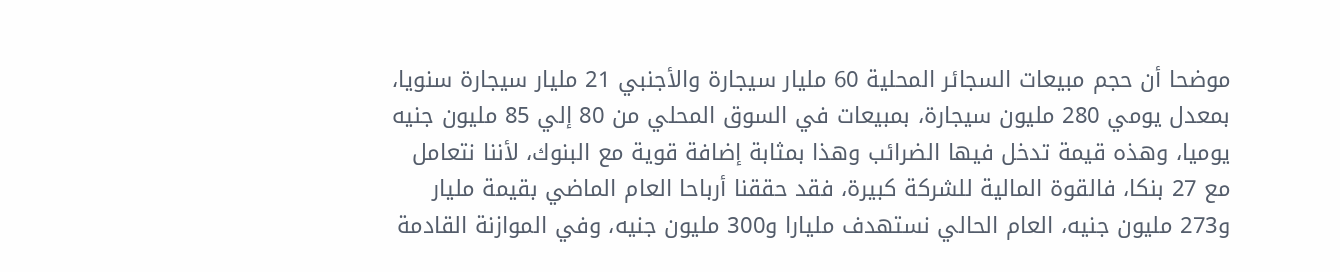موضحا أن حجم مبيعات السجائر المحلية 60 مليار سيجارة والأجنبي 21 مليار سيجارة سنويا، بمعدل يومي 280 مليون سيجارة، بمبيعات في السوق المحلي من 80 إلي 85 مليون جنيه يوميا، وهذه قيمة تدخل فيها الضرائب وهذا بمثابة إضافة قوية مع البنوك، لأننا نتعامل مع 27 بنكا، فالقوة المالية للشركة كبيرة، فقد حققنا أرباحا العام الماضي بقيمة مليار و273 مليون جنيه، العام الحالي نستهدف مليارا و300 مليون جنيه، وفي الموازنة القادمة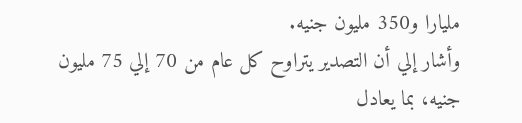مليارا و350 مليون جنيه.
وأشار إلي أن التصدير يتراوح كل عام من 70 إلي 75 مليون جنيه، بما يعادل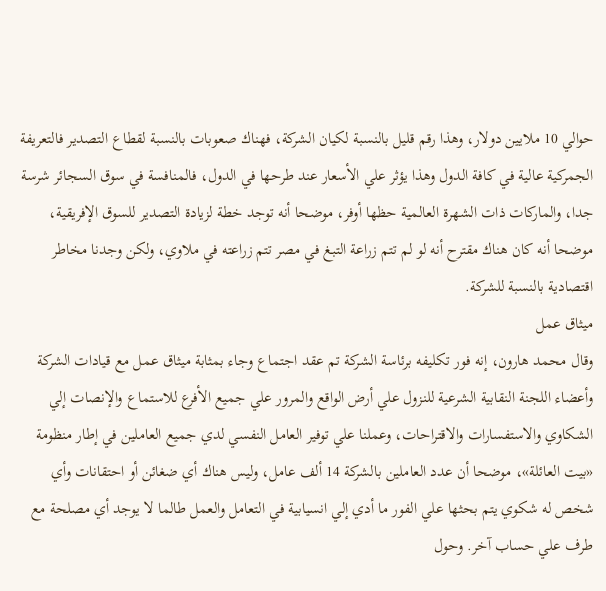حوالي 10 ملايين دولار، وهذا رقم قليل بالنسبة لكيان الشركة، فهناك صعوبات بالنسبة لقطاع التصدير فالتعريفة الجمركية عالية في كافة الدول وهذا يؤثر علي الأسعار عند طرحها في الدول، فالمنافسة في سوق السجائر شرسة جدا، والماركات ذات الشهرة العالمية حظها أوفر، موضحا أنه توجد خطة لزيادة التصدير للسوق الإفريقية، موضحا أنه كان هناك مقترح أنه لو لم تتم زراعة التبغ في مصر تتم زراعته في ملاوي، ولكن وجدنا مخاطر اقتصادية بالنسبة للشركة.
ميثاق عمل
وقال محمد هارون، إنه فور تكليفه برئاسة الشركة تم عقد اجتماع وجاء بمثابة ميثاق عمل مع قيادات الشركة وأعضاء اللجنة النقابية الشرعية للنزول علي أرض الواقع والمرور علي جميع الأفرع للاستماع والإنصات إلي الشكاوي والاستفسارات والاقتراحات، وعملنا علي توفير العامل النفسي لدي جميع العاملين في إطار منظومة «بيت العائلة»، موضحا أن عدد العاملين بالشركة 14 ألف عامل، وليس هناك أي ضغائن أو احتقانات وأي شخص له شكوي يتم بحثها علي الفور ما أدي إلي انسيابية في التعامل والعمل طالما لا يوجد أي مصلحة مع طرف علي حساب آخر. وحول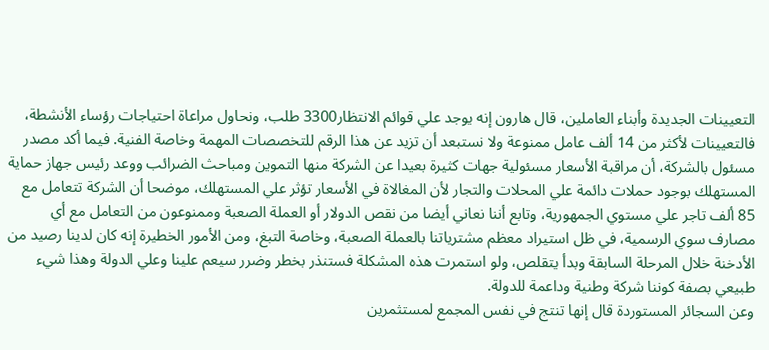التعيينات الجديدة وأبناء العاملين، قال هارون إنه يوجد علي قوائم الانتظار3300 طلب، ونحاول مراعاة احتياجات رؤساء الأنشطة، فالتعيينات لأكثر من 14 ألف عامل ممنوعة ولا نستبعد أن تزيد عن هذا الرقم للتخصصات المهمة وخاصة الفنية. فيما أكد مصدر مسئول بالشركة، أن مراقبة الأسعار مسئولية جهات كثيرة بعيدا عن الشركة منها التموين ومباحث الضرائب ووعد رئيس جهاز حماية المستهلك بوجود حملات دائمة علي المحلات والتجار لأن المغالاة في الأسعار تؤثر علي المستهلك، موضحا أن الشركة تتعامل مع 85 ألف تاجر علي مستوي الجمهورية، وتابع أننا نعاني أيضا من نقص الدولار أو العملة الصعبة وممنوعون من التعامل مع أي مصارف سوي الرسمية، في ظل استيراد معظم مشترياتنا بالعملة الصعبة، وخاصة التبغ، ومن الأمور الخطيرة إنه كان لدينا رصيد من الأدخنة خلال المرحلة السابقة وبدأ يتقلص، ولو استمرت هذه المشكلة فستنذر بخطر وضرر سيعم علينا وعلي الدولة وهذا شيء طبيعي بصفة كوننا شركة وطنية وداعمة للدولة.
وعن السجائر المستوردة قال إنها تنتج في نفس المجمع لمستثمرين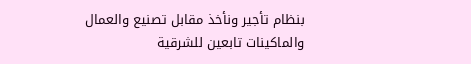بنظام تأجير ونأخذ مقابل تصنيع والعمال والماكينات تابعين للشرقية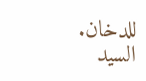للدخان.
السيد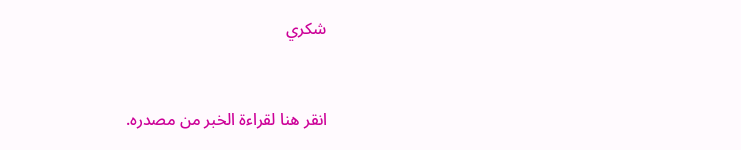شكري


انقر هنا لقراءة الخبر من مصدره.